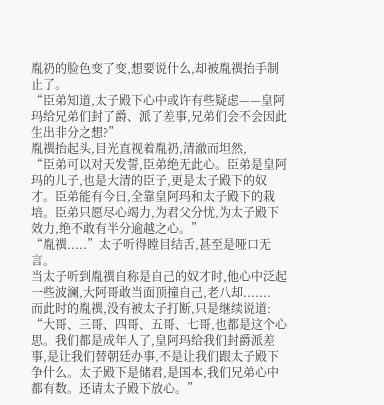胤礽的脸色变了变,想要说什么,却被胤禩抬手制止了。
“臣弟知道,太子殿下心中或许有些疑虑——皇阿玛给兄弟们封了爵、派了差事,兄弟们会不会因此生出非分之想?”
胤禩抬起头,目光直视着胤礽,清澈而坦然,
“臣弟可以对天发誓,臣弟绝无此心。臣弟是皇阿玛的儿子,也是大清的臣子,更是太子殿下的奴才。臣弟能有今日,全靠皇阿玛和太子殿下的栽培。臣弟只愿尽心竭力,为君父分忧,为太子殿下效力,绝不敢有半分逾越之心。”
“胤禩.....”太子听得瞠目结舌,甚至是哑口无言。
当太子听到胤禩自称是自己的奴才时,他心中泛起一些波澜,大阿哥敢当面顶撞自己,老八却.......
而此时的胤禩,没有被太子打断,只是继续说道:
“大哥、三哥、四哥、五哥、七哥,也都是这个心思。我们都是成年人了,皇阿玛给我们封爵派差事,是让我们替朝廷办事,不是让我们跟太子殿下争什么。太子殿下是储君,是国本,我们兄弟心中都有数。还请太子殿下放心。”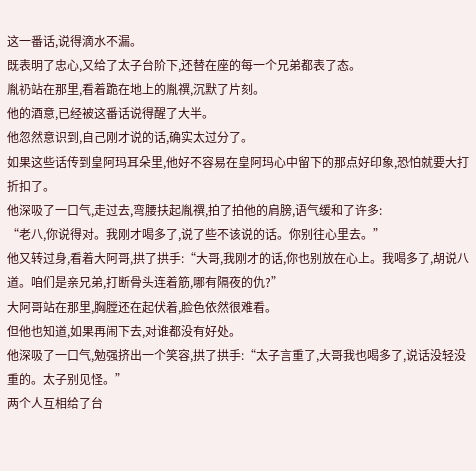这一番话,说得滴水不漏。
既表明了忠心,又给了太子台阶下,还替在座的每一个兄弟都表了态。
胤礽站在那里,看着跪在地上的胤禩,沉默了片刻。
他的酒意,已经被这番话说得醒了大半。
他忽然意识到,自己刚才说的话,确实太过分了。
如果这些话传到皇阿玛耳朵里,他好不容易在皇阿玛心中留下的那点好印象,恐怕就要大打折扣了。
他深吸了一口气,走过去,弯腰扶起胤禩,拍了拍他的肩膀,语气缓和了许多:
“老八,你说得对。我刚才喝多了,说了些不该说的话。你别往心里去。”
他又转过身,看着大阿哥,拱了拱手:“大哥,我刚才的话,你也别放在心上。我喝多了,胡说八道。咱们是亲兄弟,打断骨头连着筋,哪有隔夜的仇?”
大阿哥站在那里,胸膛还在起伏着,脸色依然很难看。
但他也知道,如果再闹下去,对谁都没有好处。
他深吸了一口气,勉强挤出一个笑容,拱了拱手:“太子言重了,大哥我也喝多了,说话没轻没重的。太子别见怪。”
两个人互相给了台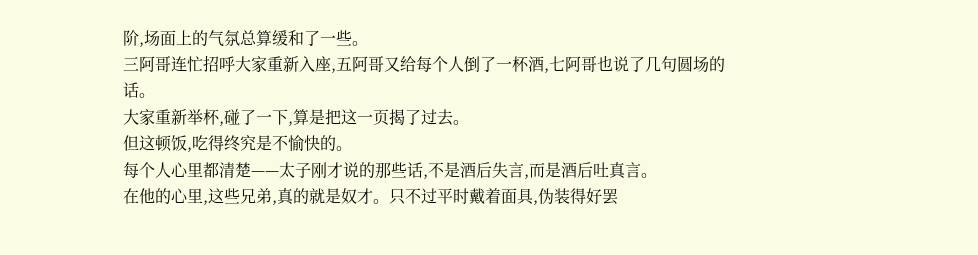阶,场面上的气氛总算缓和了一些。
三阿哥连忙招呼大家重新入座,五阿哥又给每个人倒了一杯酒,七阿哥也说了几句圆场的话。
大家重新举杯,碰了一下,算是把这一页揭了过去。
但这顿饭,吃得终究是不愉快的。
每个人心里都清楚——太子刚才说的那些话,不是酒后失言,而是酒后吐真言。
在他的心里,这些兄弟,真的就是奴才。只不过平时戴着面具,伪装得好罢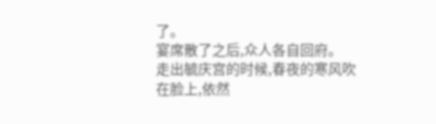了。
宴席散了之后,众人各自回府。
走出毓庆宫的时候,春夜的寒风吹在脸上,依然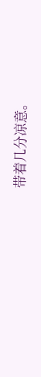带着几分凉意。